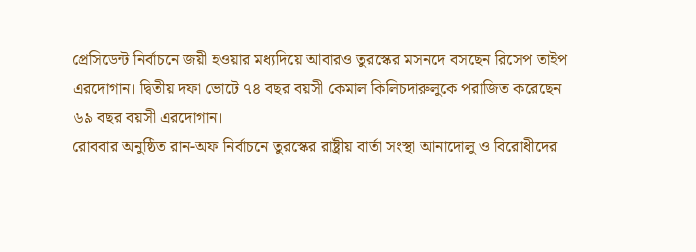প্রেসিডেন্ট নির্বাচনে জয়ী হওয়ার মধ্যদিয়ে আবারও তুরস্কের মসনদে বসছেন রিসেপ তাইপ এরদোগান। দ্বিতীয় দফা ভোটে ৭৪ বছর বয়সী কেমাল কিলিচদারুলুকে পরাজিত করেছেন ৬৯ বছর বয়সী এরদোগান।
রোববার অনুষ্ঠিত রান-অফ নির্বাচনে তুরস্কের রাষ্ট্রীয় বার্তা সংস্থা আনাদোলু ও বিরোধীদের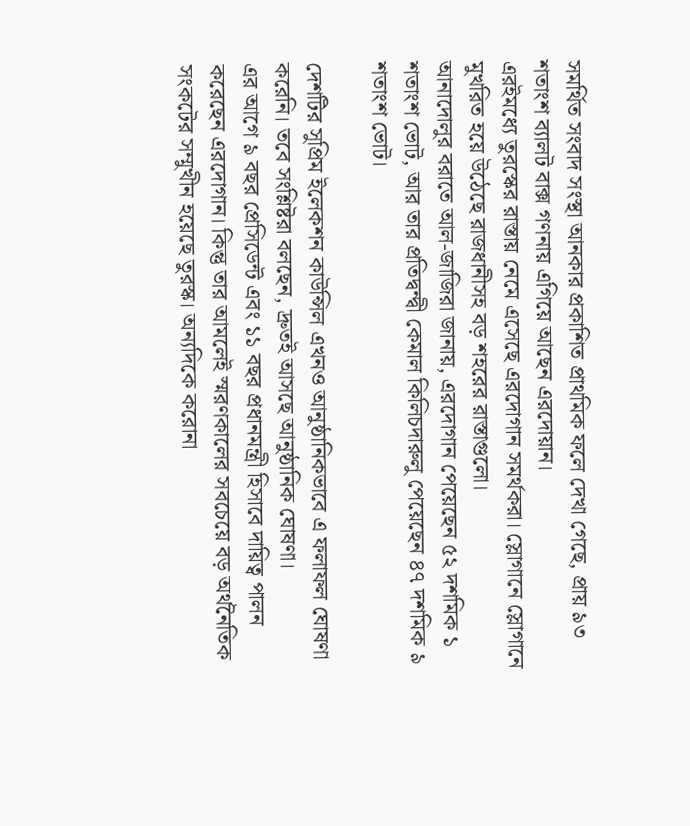সমর্থিত সংবাদ সংস্থা আনকার প্রকাশিত প্রাথমিক ফলে দেখা গেছে, প্রায় ৯৩ শতাংশ ব্যালট বাক্স গণনায় এগিয়ে আছেন এরদোয়ান।
এরইমধ্যে তুরস্কের রাস্তায় নেমে এসেছে এরদোগান সমর্থকরা। স্লোগানে স্লোগানে মুখরিত হয়ে উঠেছে রাজধানীসহ বড় শহরের রাস্তাগুলো।
আনাদোলুর বরাতে আল-জাজিরা জানায়, এরদোগান পেয়েছেন ৫২ দশমিক ১ শতাংশ ভোট, আর তার প্রতিদ্বন্দ্বী কেমাল কিলিচদারুলু পেয়েছেন ৪৭ দশমিক ৯ শতাংশ ভোট।

দেশটির সুপ্রিম ইলেকশন কাউন্সিল এখনও আনুষ্ঠানিকভাবে এ ফলাফল ঘোষণা করেনি। তবে সংশ্লিষ্টরা বলছেন, দ্রুতই আসছে আনুষ্ঠানিক ঘোষণা।
এর আগে ৯ বছর প্রেসিডেন্ট এবং ১১ বছর প্রধানমন্ত্রী হিসাবে দায়িত্ব পালন করেছেন এরদোগান। কিন্তু তার আমলেই স্মরণকালের সবচেয়ে বড় অর্থনৈতিক সংকটের সম্মুখীন হয়েছে তুরস্ক। অন্যদিকে করোনা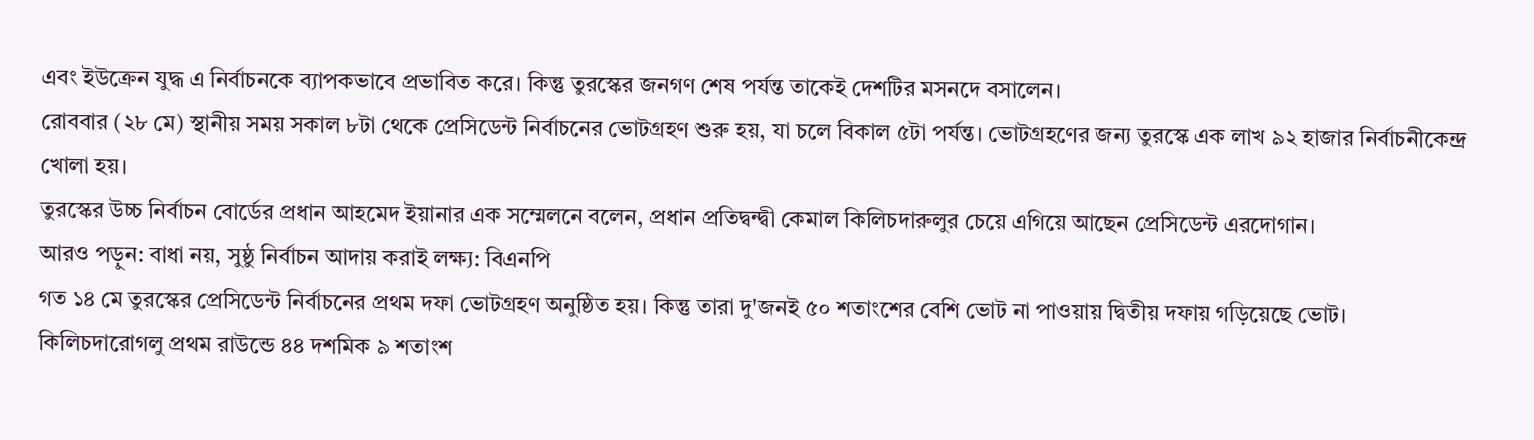এবং ইউক্রেন যুদ্ধ এ নির্বাচনকে ব্যাপকভাবে প্রভাবিত করে। কিন্তু তুরস্কের জনগণ শেষ পর্যন্ত তাকেই দেশটির মসনদে বসালেন।
রোববার (২৮ মে) স্থানীয় সময় সকাল ৮টা থেকে প্রেসিডেন্ট নির্বাচনের ভোটগ্রহণ শুরু হয়, যা চলে বিকাল ৫টা পর্যন্ত। ভোটগ্রহণের জন্য তুরস্কে এক লাখ ৯২ হাজার নির্বাচনীকেন্দ্র খোলা হয়।
তুরস্কের উচ্চ নির্বাচন বোর্ডের প্রধান আহমেদ ইয়ানার এক সম্মেলনে বলেন, প্রধান প্রতিদ্বন্দ্বী কেমাল কিলিচদারুলুর চেয়ে এগিয়ে আছেন প্রেসিডেন্ট এরদোগান।
আরও পড়ুন: বাধা নয়, সুষ্ঠু নির্বাচন আদায় করাই লক্ষ্য: বিএনপি
গত ১৪ মে তুরস্কের প্রেসিডেন্ট নির্বাচনের প্রথম দফা ভোটগ্রহণ অনুষ্ঠিত হয়। কিন্তু তারা দু'জনই ৫০ শতাংশের বেশি ভোট না পাওয়ায় দ্বিতীয় দফায় গড়িয়েছে ভোট।
কিলিচদারোগলু প্রথম রাউন্ডে ৪৪ দশমিক ৯ শতাংশ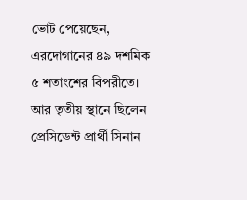ভোট পেয়েছেন, এরদোগানের ৪৯ দশমিক ৫ শতাংশের বিপরীতে। আর তৃতীয় স্থানে ছিলেন প্রেসিডেন্ট প্রার্থী সিনান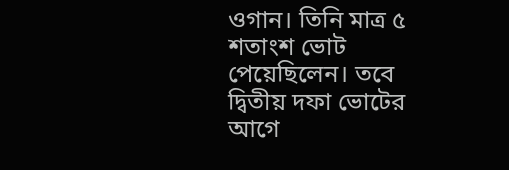ওগান। তিনি মাত্র ৫ শতাংশ ভোট পেয়েছিলেন। তবে দ্বিতীয় দফা ভোটের আগে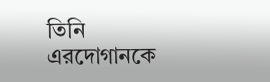তিনি এরদোগানকে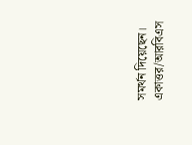সমর্থন দিয়েছেন।
একাত্তর/আরবিএস